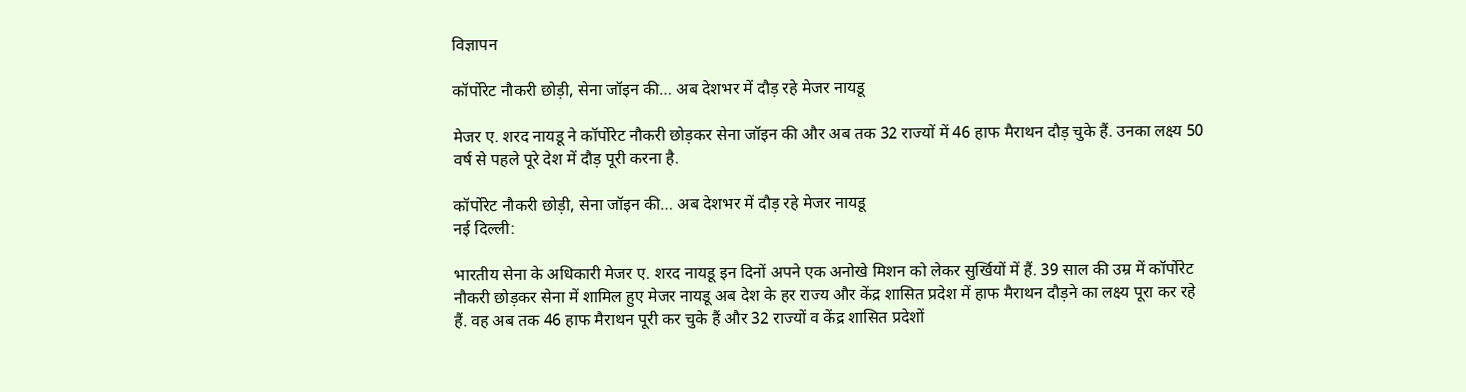विज्ञापन

कॉर्पोरेट नौकरी छोड़ी, सेना जॉइन की… अब देशभर में दौड़ रहे मेजर नायडू

मेजर ए. शरद नायडू ने कॉर्पोरेट नौकरी छोड़कर सेना जॉइन की और अब तक 32 राज्यों में 46 हाफ मैराथन दौड़ चुके हैं. उनका लक्ष्य 50 वर्ष से पहले पूरे देश में दौड़ पूरी करना है.

कॉर्पोरेट नौकरी छोड़ी, सेना जॉइन की… अब देशभर में दौड़ रहे मेजर नायडू
नई दिल्ली:

भारतीय सेना के अधिकारी मेजर ए. शरद नायडू इन दिनों अपने एक अनोखे मिशन को लेकर सुर्खियों में हैं. 39 साल की उम्र में कॉर्पोरेट नौकरी छोड़कर सेना में शामिल हुए मेजर नायडू अब देश के हर राज्य और केंद्र शासित प्रदेश में हाफ मैराथन दौड़ने का लक्ष्य पूरा कर रहे हैं. वह अब तक 46 हाफ मैराथन पूरी कर चुके हैं और 32 राज्यों व केंद्र शासित प्रदेशों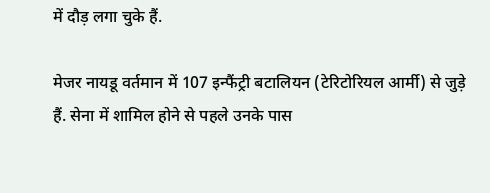में दौड़ लगा चुके हैं.

मेजर नायडू वर्तमान में 107 इन्फैंट्री बटालियन (टेरिटोरियल आर्मी) से जुड़े हैं. सेना में शामिल होने से पहले उनके पास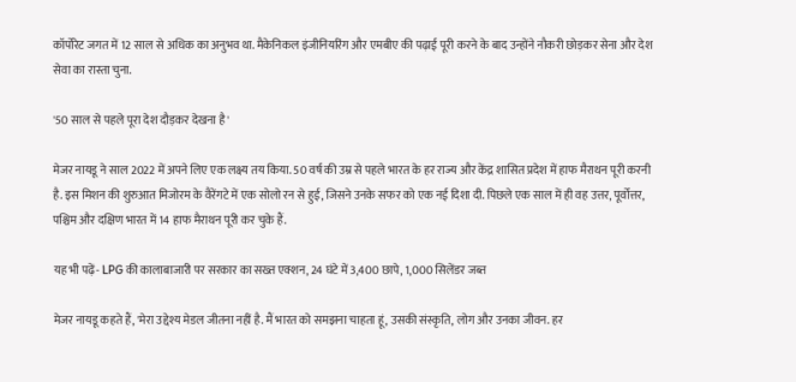कॉर्पोरेट जगत में 12 साल से अधिक का अनुभव था. मैकेनिकल इंजीनियरिंग और एमबीए की पढ़ाई पूरी करने के बाद उन्होंने नौकरी छोड़कर सेना और देश सेवा का रास्ता चुना.

'50 साल से पहले पूरा देश दौड़कर देखना है'

मेजर नायडू ने साल 2022 में अपने लिए एक लक्ष्य तय किया. 50 वर्ष की उम्र से पहले भारत के हर राज्य और केंद्र शासित प्रदेश में हाफ मैराथन पूरी करनी है. इस मिशन की शुरुआत मिजोरम के वैरेंगटे में एक सोलो रन से हुई, जिसने उनके सफर को एक नई दिशा दी. पिछले एक साल में ही वह उत्तर, पूर्वोत्तर, पश्चिम और दक्षिण भारत में 14 हाफ मैराथन पूरी कर चुके हैं.

यह भी पढ़ें- LPG की कालाबाजारी पर सरकार का सख्त एक्शन, 24 घंटे में 3,400 छापे, 1,000 सिलेंडर जब्त

मेजर नायडू कहते हैं, 'मेरा उद्देश्य मेडल जीतना नहीं है. मैं भारत को समझना चाहता हूं, उसकी संस्कृति, लोग और उनका जीवन. हर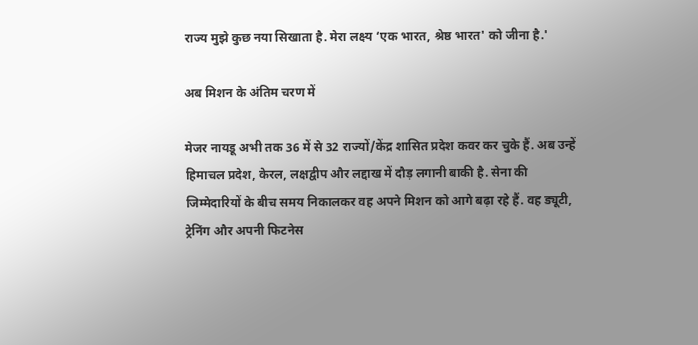राज्य मुझे कुछ नया सिखाता है. मेरा लक्ष्य ‘एक भारत, श्रेष्ठ भारत' को जीना है.'

अब मिशन के अंतिम चरण में

मेजर नायडू अभी तक 36 में से 32 राज्यों/केंद्र शासित प्रदेश कवर कर चुके हैं. अब उन्हें हिमाचल प्रदेश, केरल, लक्षद्वीप और लद्दाख में दौड़ लगानी बाकी है. सेना की जिम्मेदारियों के बीच समय निकालकर वह अपने मिशन को आगे बढ़ा रहे हैं. वह ड्यूटी, ट्रेनिंग और अपनी फिटनेस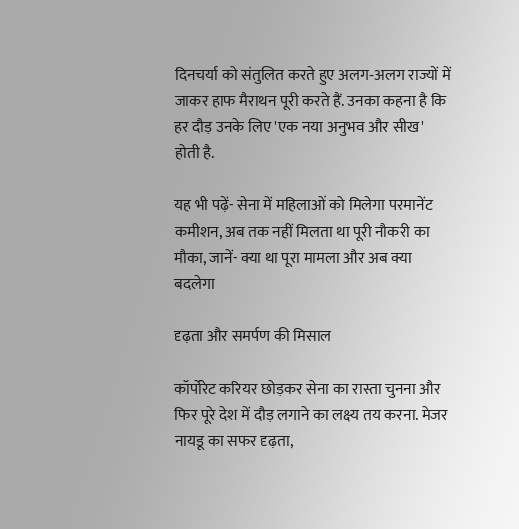दिनचर्या को संतुलित करते हुए अलग‑अलग राज्यों में जाकर हाफ मैराथन पूरी करते हैं. उनका कहना है कि हर दौड़ उनके लिए 'एक नया अनुभव और सीख' होती है.

यह भी पढ़ें- सेना में महिलाओं को मिलेगा परमानेंट कमीशन, अब तक नहीं मिलता था पूरी नौकरी का मौका, जानें- क्या था पूरा मामला और अब क्या बदलेगा

दृढ़ता और समर्पण की मिसाल

कॉर्पोरेट करियर छोड़कर सेना का रास्ता चुनना और फिर पूरे देश में दौड़ लगाने का लक्ष्य तय करना. मेजर नायडू का सफर दृढ़ता,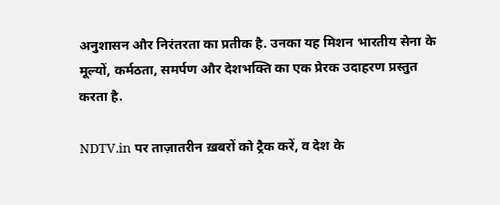अनुशासन और निरंतरता का प्रतीक है. उनका यह मिशन भारतीय सेना के मूल्यों, कर्मठता, समर्पण और देशभक्ति का एक प्रेरक उदाहरण प्रस्तुत करता है.

NDTV.in पर ताज़ातरीन ख़बरों को ट्रैक करें, व देश के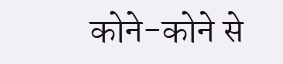कोने-कोने से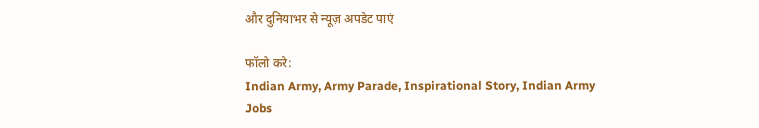और दुनियाभर से न्यूज़ अपडेट पाएं

फॉलो करे:
Indian Army, Army Parade, Inspirational Story, Indian Army Jobs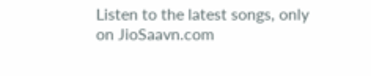Listen to the latest songs, only on JioSaavn.com